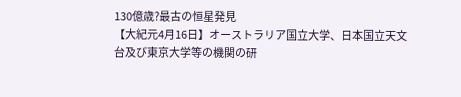130億歳?最古の恒星発見
【大紀元4月16日】オーストラリア国立大学、日本国立天文台及び東京大学等の機関の研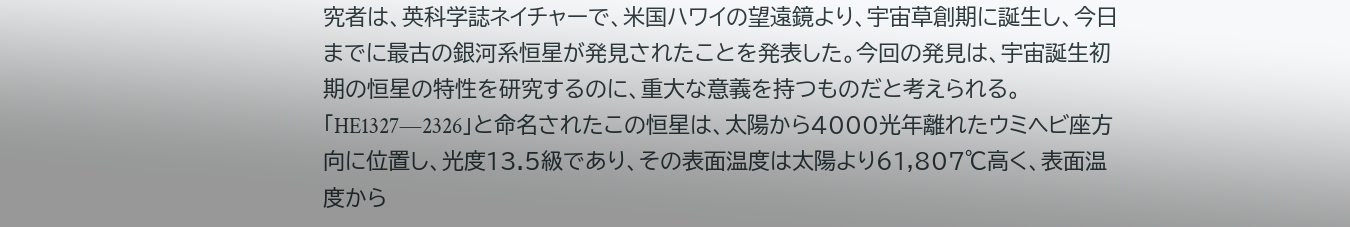究者は、英科学誌ネイチャーで、米国ハワイの望遠鏡より、宇宙草創期に誕生し、今日までに最古の銀河系恒星が発見されたことを発表した。今回の発見は、宇宙誕生初期の恒星の特性を研究するのに、重大な意義を持つものだと考えられる。
「HE1327―2326」と命名されたこの恒星は、太陽から4000光年離れたウミヘビ座方向に位置し、光度13.5級であり、その表面温度は太陽より61,807℃高く、表面温度から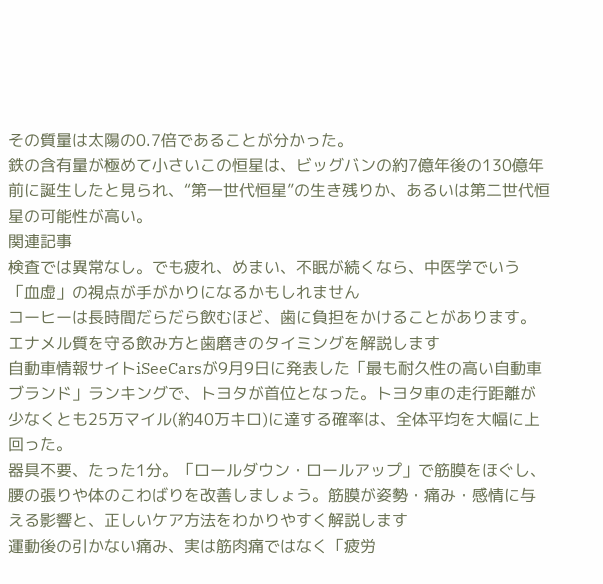その質量は太陽の0.7倍であることが分かった。
鉄の含有量が極めて小さいこの恒星は、ビッグバンの約7億年後の130億年前に誕生したと見られ、“第一世代恒星”の生き残りか、あるいは第二世代恒星の可能性が高い。
関連記事
検査では異常なし。でも疲れ、めまい、不眠が続くなら、中医学でいう「血虚」の視点が手がかりになるかもしれません
コーヒーは長時間だらだら飲むほど、歯に負担をかけることがあります。エナメル質を守る飲み方と歯磨きのタイミングを解説します
自動車情報サイトiSeeCarsが9月9日に発表した「最も耐久性の高い自動車ブランド」ランキングで、トヨタが首位となった。トヨタ車の走行距離が少なくとも25万マイル(約40万キロ)に達する確率は、全体平均を大幅に上回った。
器具不要、たった1分。「ロールダウン・ロールアップ」で筋膜をほぐし、腰の張りや体のこわばりを改善しましょう。筋膜が姿勢・痛み・感情に与える影響と、正しいケア方法をわかりやすく解説します
運動後の引かない痛み、実は筋肉痛ではなく「疲労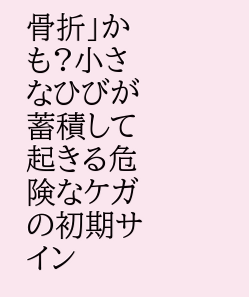骨折」かも?小さなひびが蓄積して起きる危険なケガの初期サイン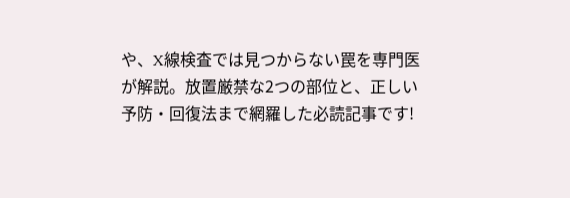や、X線検査では見つからない罠を専門医が解説。放置厳禁な2つの部位と、正しい予防・回復法まで網羅した必読記事です!